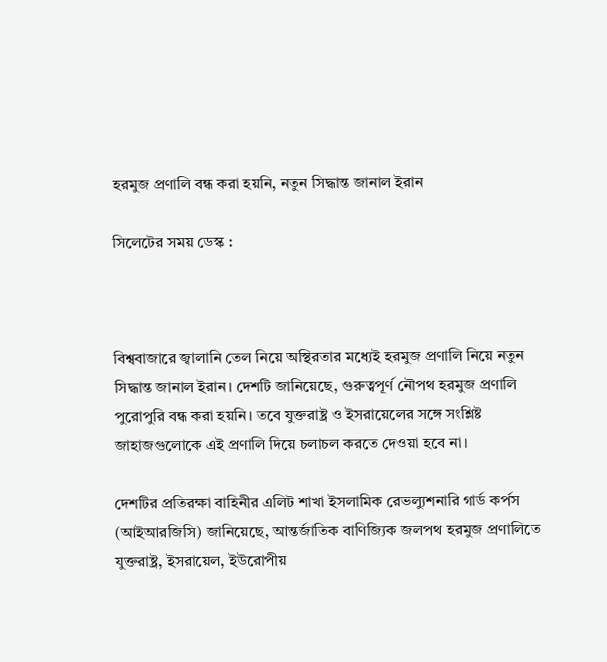হরমুজ প্রণালি বন্ধ করা হয়নি, নতুন সিদ্ধান্ত জানাল ইরান

সিলেটের সময় ডেস্ক :



বিশ্ববাজারে জ্বালানি তেল নিয়ে অস্থিরতার মধ্যেই হরমুজ প্রণালি নিয়ে নতুন সিদ্ধান্ত জানাল ইরান। দেশটি জানিয়েছে, গুরুত্বপূর্ণ নৌপথ হরমুজ প্রণালি পুরোপুরি বন্ধ করা হয়নি। তবে যুক্তরাষ্ট্র ও ইসরায়েলের সঙ্গে সংশ্লিষ্ট জাহাজগুলোকে এই প্রণালি দিয়ে চলাচল করতে দেওয়া হবে না।

দেশটির প্রতিরক্ষা বাহিনীর এলিট শাখা ইসলামিক রেভল্যুশনারি গার্ড কর্পস (আইআরজিসি) জানিয়েছে, আন্তর্জাতিক বাণিজ্যিক জলপথ হরমুজ প্রণালিতে যুক্তরাষ্ট্র, ইসরায়েল, ইউরোপীয়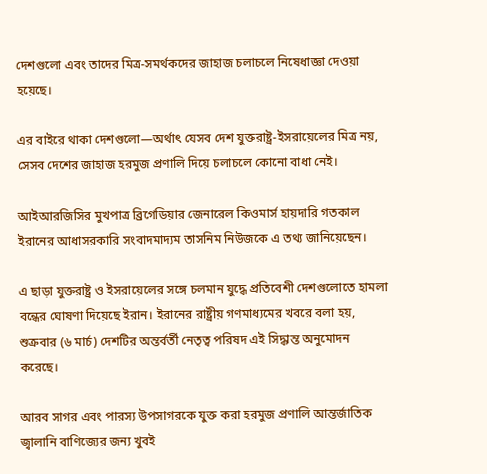দেশগুলো এবং তাদের মিত্র-সমর্থকদের জাহাজ চলাচলে নিষেধাজ্ঞা দেওয়া হয়েছে।

এর বাইরে থাকা দেশগুলো—অর্থাৎ যেসব দেশ যুক্তরাষ্ট্র-ইসরায়েলের মিত্র নয়, সেসব দেশের জাহাজ হরমুজ প্রণালি দিয়ে চলাচলে কোনো বাধা নেই।

আইআরজিসির মুখপাত্র ব্রিগেডিয়ার জেনারেল কিওমার্স হায়দারি গতকাল ইরানের আধাসরকারি সংবাদমাদ্যম তাসনিম নিউজকে এ তথ্য জানিয়েছেন।

এ ছাড়া যুক্তরাষ্ট্র ও ইসরায়েলের সঙ্গে চলমান যুদ্ধে প্রতিবেশী দেশগুলোতে হামলা বন্ধের ঘোষণা দিয়েছে ইরান। ইরানের রাষ্ট্রীয় গণমাধ্যমের খবরে বলা হয়, শুক্রবার (৬ মার্চ) দেশটির অন্তর্বর্তী নেতৃত্ব পরিষদ এই সিদ্ধান্ত অনুমোদন করেছে।

আরব সাগর এবং পারস্য উপসাগরকে যুক্ত করা হরমুজ প্রণালি আন্তর্জাতিক জ্বালানি বাণিজ্যের জন্য খুবই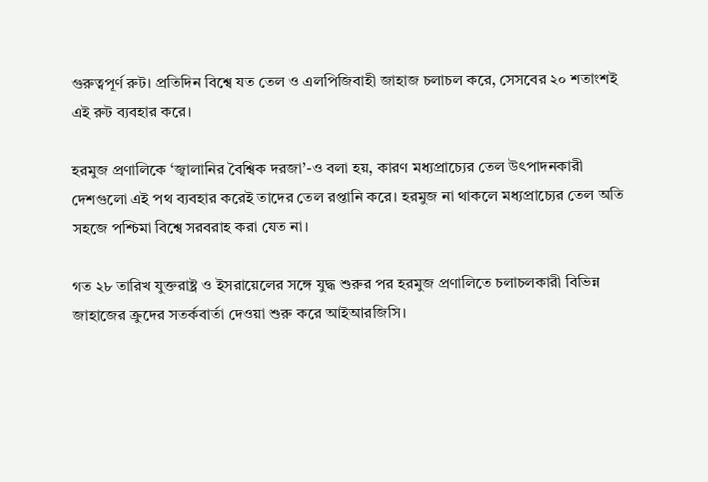গুরুত্বপূর্ণ রুট। প্রতিদিন বিশ্বে যত তেল ও এলপিজিবাহী জাহাজ চলাচল করে, সেসবের ২০ শতাংশই এই রুট ব্যবহার করে।

হরমুজ প্রণালিকে ‘জ্বালানির বৈশ্বিক দরজা’-ও বলা হয়, কারণ মধ্যপ্রাচ্যের তেল উৎপাদনকারী দেশগুলো এই পথ ব্যবহার করেই তাদের তেল রপ্তানি করে। হরমুজ না থাকলে মধ্যপ্রাচ্যের তেল অতি সহজে পশ্চিমা বিশ্বে সরবরাহ করা যেত না।

গত ২৮ তারিখ যুক্তরাষ্ট্র ও ইসরায়েলের সঙ্গে যুদ্ধ শুরুর পর হরমুজ প্রণালিতে চলাচলকারী বিভিন্ন জাহাজের ক্রুদের সতর্কবার্তা দেওয়া শুরু করে আইআরজিসি।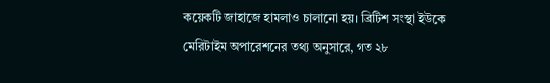কয়েকটি জাহাজে হামলাও চালানো হয়। ব্রিটিশ সংস্থা ইউকে মেরিটাইম অপারেশনের তথ্য অনুসারে, গত ২৮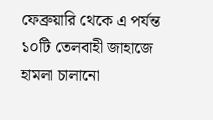ফেব্রুয়ারি থেকে এ পর্যন্ত ১০টি তেলবাহী জাহাজে হামলা চালানো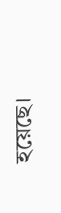হয়েছে।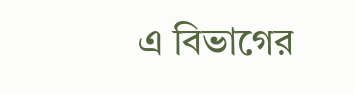এ বিভাগের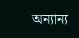অন্যান্য